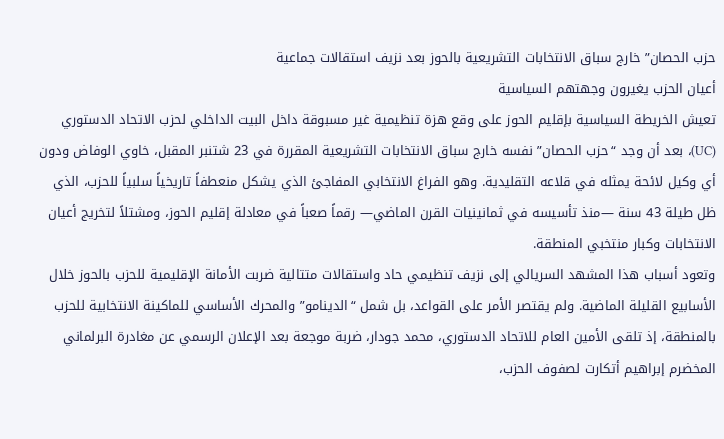حزب الحصان” خارج سباق الانتخابات التشريعية بالحوز بعد نزيف استقالات جماعية
أعيان الحزب يغيرون وجهتهم السياسية
تعيش الخريطة السياسية بإقليم الحوز على وقع هزة تنظيمية غير مسبوقة داخل البيت الداخلي لحزب الاتحاد الدستوري (UC)، بعد أن وجد “حزب الحصان” نفسه خارج سباق الانتخابات التشريعية المقررة في 23 شتنبر المقبل، خاوي الوفاض ودون أي وكيل لائحة يمثله في قلاعه التقليدية. وهو الفراغ الانتخابي المفاجئ الذي يشكل منعطفاً تاريخياً سلبياً للحزب، الذي ظل طيلة 43 سنة —منذ تأسيسه في ثمانينيات القرن الماضي— رقماً صعباً في معادلة إقليم الحوز، ومشتلاً لتخريج أعيان الانتخابات وكبار منتخبي المنطقة.
وتعود أسباب هذا المشهد السريالي إلى نزيف تنظيمي حاد واستقالات متتالية ضربت الأمانة الإقليمية للحزب بالحوز خلال الأسابيع القليلة الماضية. ولم يقتصر الأمر على القواعد، بل شمل “الدينامو” والمحرك الأساسي للماكينة الانتخابية للحزب بالمنطقة، إذ تلقى الأمين العام للاتحاد الدستوري، محمد جودار، ضربة موجعة بعد الإعلان الرسمي عن مغادرة البرلماني المخضرم إبراهيم أتكارت لصفوف الحزب،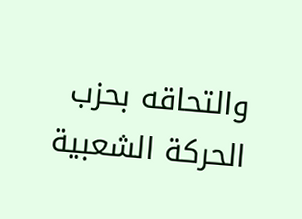والتحاقه بحزب الحركة الشعبية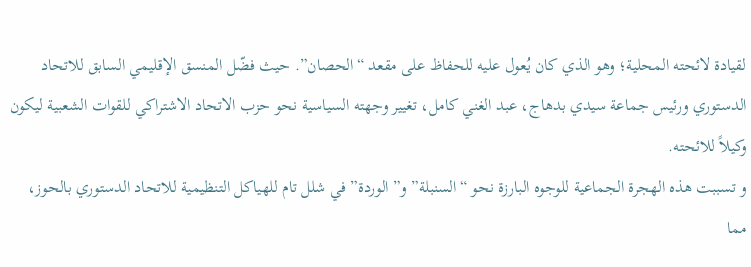لقيادة لائحته المحلية؛ وهو الذي كان يُعول عليه للحفاظ على مقعد “الحصان”. حيث فضّل المنسق الإقليمي السابق للاتحاد الدستوري ورئيس جماعة سيدي بدهاج، عبد الغني كامل، تغيير وجهته السياسية نحو حزب الاتحاد الاشتراكي للقوات الشعبية ليكون وكيلاً للائحته.
و تسببت هذه الهجرة الجماعية للوجوه البارزة نحو “السنبلة” و”الوردة” في شلل تام للهياكل التنظيمية للاتحاد الدستوري بالحوز، مما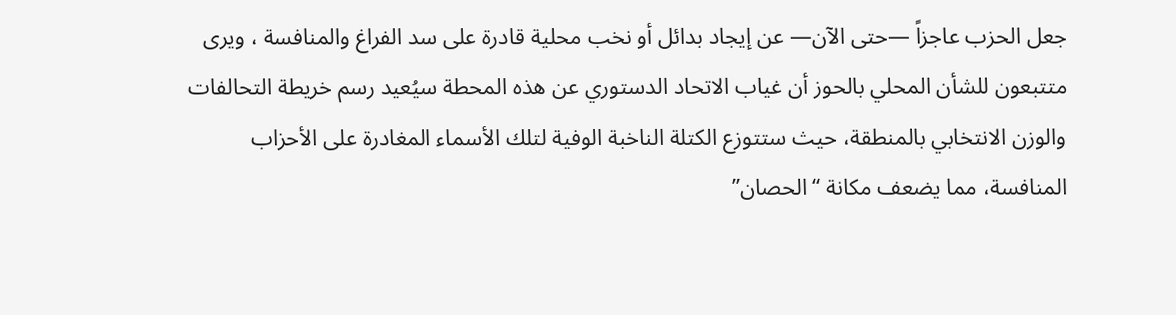جعل الحزب عاجزاً —حتى الآن— عن إيجاد بدائل أو نخب محلية قادرة على سد الفراغ والمنافسة ، ويرى متتبعون للشأن المحلي بالحوز أن غياب الاتحاد الدستوري عن هذه المحطة سيُعيد رسم خريطة التحالفات والوزن الانتخابي بالمنطقة، حيث ستتوزع الكتلة الناخبة الوفية لتلك الأسماء المغادرة على الأحزاب المنافسة، مما يضعف مكانة “الحصان”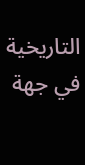التاريخية في جهة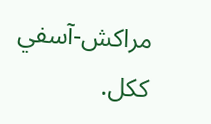مراكش-آسفي ككل.